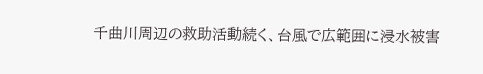千曲川周辺の救助活動続く、台風で広範囲に浸水被害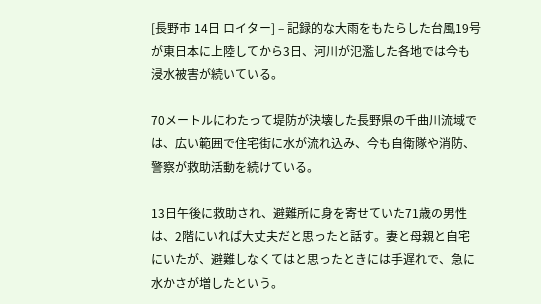[長野市 14日 ロイター] – 記録的な大雨をもたらした台風19号が東日本に上陸してから3日、河川が氾濫した各地では今も浸水被害が続いている。

70メートルにわたって堤防が決壊した長野県の千曲川流域では、広い範囲で住宅街に水が流れ込み、今も自衛隊や消防、警察が救助活動を続けている。

13日午後に救助され、避難所に身を寄せていた71歳の男性は、2階にいれば大丈夫だと思ったと話す。妻と母親と自宅にいたが、避難しなくてはと思ったときには手遅れで、急に水かさが増したという。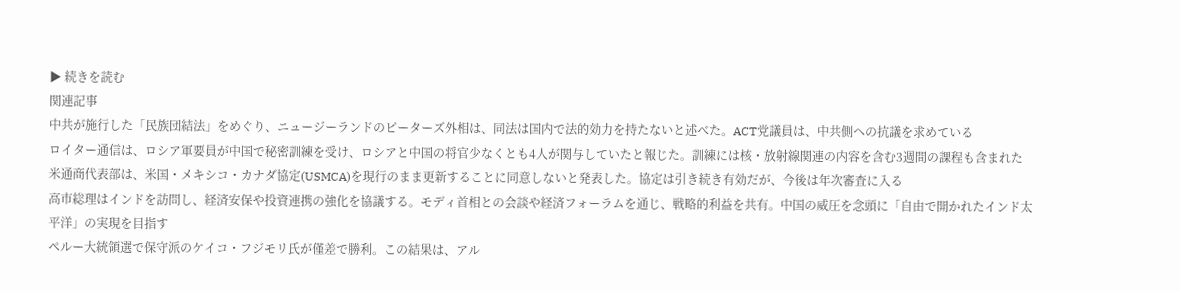▶ 続きを読む
関連記事
中共が施行した「民族団結法」をめぐり、ニュージーランドのピーターズ外相は、同法は国内で法的効力を持たないと述べた。ACT党議員は、中共側への抗議を求めている
ロイター通信は、ロシア軍要員が中国で秘密訓練を受け、ロシアと中国の将官少なくとも4人が関与していたと報じた。訓練には核・放射線関連の内容を含む3週間の課程も含まれた
米通商代表部は、米国・メキシコ・カナダ協定(USMCA)を現行のまま更新することに同意しないと発表した。協定は引き続き有効だが、今後は年次審査に入る
高市総理はインドを訪問し、経済安保や投資連携の強化を協議する。モディ首相との会談や経済フォーラムを通じ、戦略的利益を共有。中国の威圧を念頭に「自由で開かれたインド太平洋」の実現を目指す
ペルー大統領選で保守派のケイコ・フジモリ氏が僅差で勝利。この結果は、アル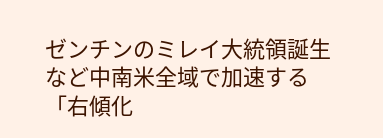ゼンチンのミレイ大統領誕生など中南米全域で加速する「右傾化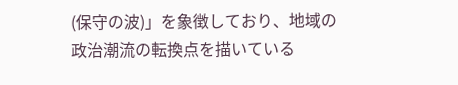(保守の波)」を象徴しており、地域の政治潮流の転換点を描いている